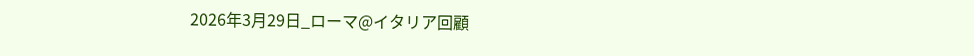2026年3月29日_ローマ@イタリア回顧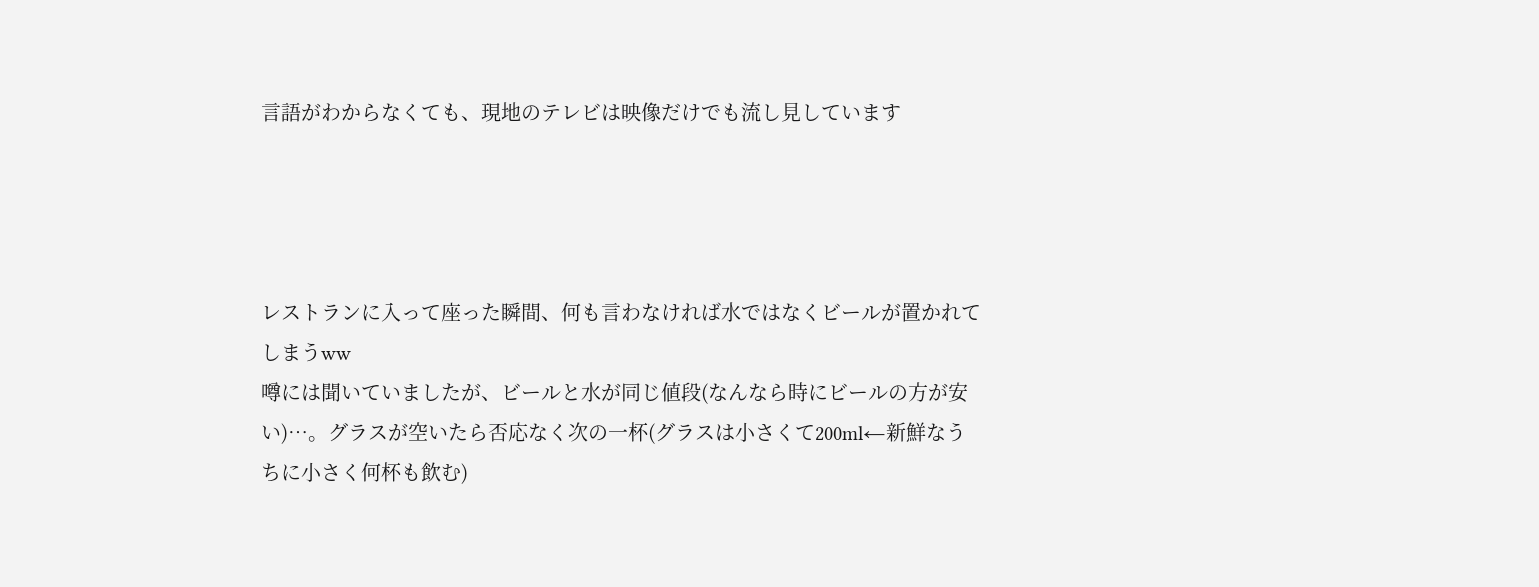言語がわからなくても、現地のテレビは映像だけでも流し見しています




レストランに入って座った瞬間、何も言わなければ水ではなくビールが置かれてしまうww
噂には聞いていましたが、ビールと水が同じ値段(なんなら時にビールの方が安い)…。グラスが空いたら否応なく次の一杯(グラスは小さくて200ml←新鮮なうちに小さく何杯も飲む)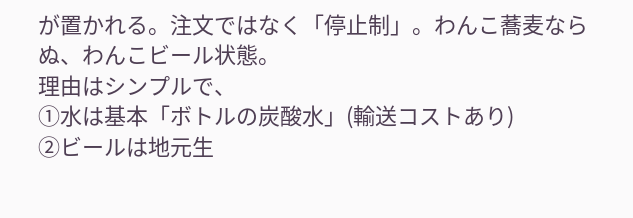が置かれる。注文ではなく「停止制」。わんこ蕎麦ならぬ、わんこビール状態。
理由はシンプルで、
①水は基本「ボトルの炭酸水」(輸送コストあり)
②ビールは地元生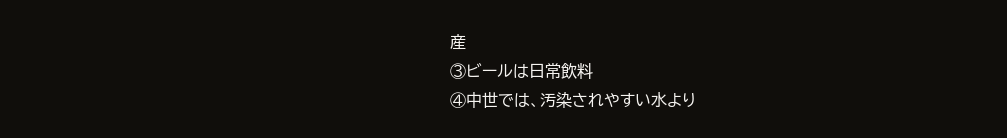産
③ビールは日常飲料
④中世では、汚染されやすい水より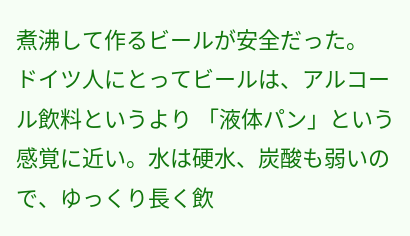煮沸して作るビールが安全だった。
ドイツ人にとってビールは、アルコール飲料というより 「液体パン」という感覚に近い。水は硬水、炭酸も弱いので、ゆっくり長く飲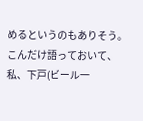めるというのもありそう。
こんだけ語っておいて、私、下戸(ビール一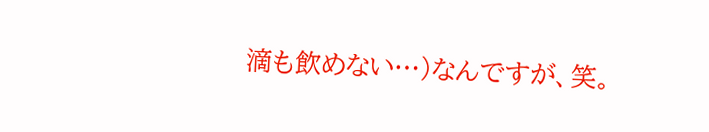滴も飲めない…)なんですが、笑。